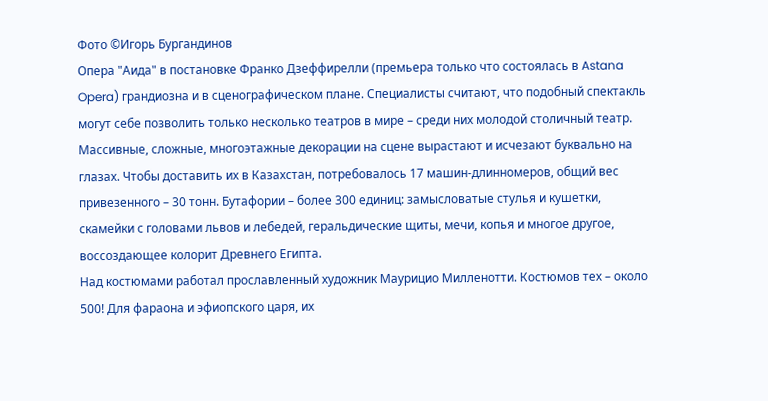Фото ©Игорь Бургандинов
Опера "Аида" в постановке Франко Дзеффирелли (премьера только что состоялась в Astana Opera) грандиозна и в сценографическом плане. Специалисты считают, что подобный спектакль могут себе позволить только несколько театров в мире – среди них молодой столичный театр. Массивные, сложные, многоэтажные декорации на сцене вырастают и исчезают буквально на глазах. Чтобы доставить их в Казахстан, потребовалось 17 машин-длинномеров, общий вес привезенного – 30 тонн. Бутафории – более 300 единиц: замысловатые стулья и кушетки, скамейки с головами львов и лебедей, геральдические щиты, мечи, копья и многое другое, воссоздающее колорит Древнего Египта.
Над костюмами работал прославленный художник Маурицио Милленотти. Костюмов тех – около 500! Для фараона и эфиопского царя, их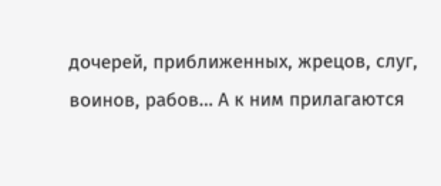дочерей, приближенных, жрецов, слуг, воинов, рабов… А к ним прилагаются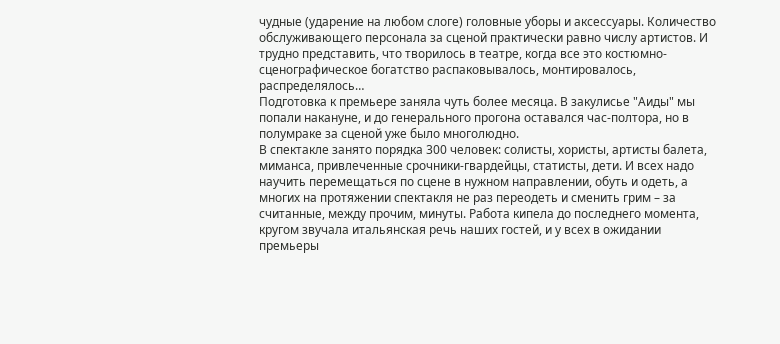чудные (ударение на любом слоге) головные уборы и аксессуары. Количество обслуживающего персонала за сценой практически равно числу артистов. И трудно представить, что творилось в театре, когда все это костюмно-сценографическое богатство распаковывалось, монтировалось, распределялось…
Подготовка к премьере заняла чуть более месяца. В закулисье "Аиды" мы попали накануне, и до генерального прогона оставался час-полтора, но в полумраке за сценой уже было многолюдно.
В спектакле занято порядка 300 человек: солисты, хористы, артисты балета, миманса, привлеченные срочники-гвардейцы, статисты, дети. И всех надо научить перемещаться по сцене в нужном направлении, обуть и одеть, а многих на протяжении спектакля не раз переодеть и сменить грим – за считанные, между прочим, минуты. Работа кипела до последнего момента, кругом звучала итальянская речь наших гостей, и у всех в ожидании премьеры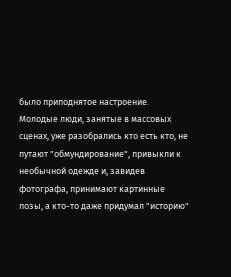было приподнятое настроение.
Молодые люди, занятые в массовых сценах, уже разобрались кто есть кто, не путают "обмундирование", привыкли к необычной одежде и, завидев фотографа, принимают картинные позы, а кто-то даже придумал "историю"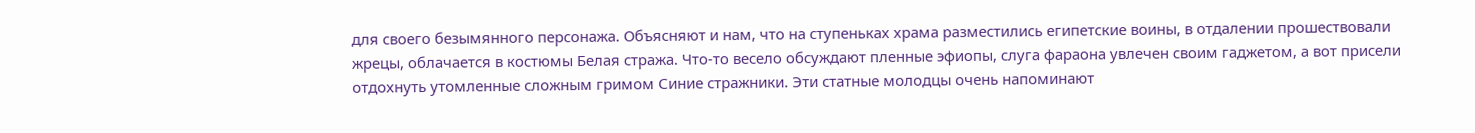для своего безымянного персонажа. Объясняют и нам, что на ступеньках храма разместились египетские воины, в отдалении прошествовали жрецы, облачается в костюмы Белая стража. Что-то весело обсуждают пленные эфиопы, слуга фараона увлечен своим гаджетом, а вот присели отдохнуть утомленные сложным гримом Синие стражники. Эти статные молодцы очень напоминают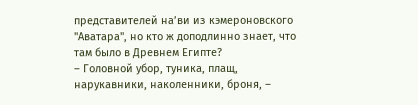представителей на’ви из кэмероновского "Аватара", но кто ж доподлинно знает, что там было в Древнем Египте?
– Головной убор, туника, плащ, нарукавники, наколенники, броня, –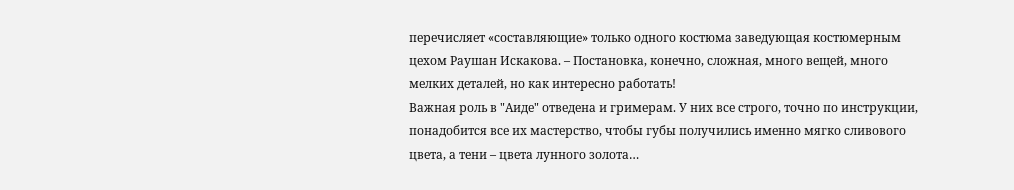перечисляет «составляющие» только одного костюма заведующая костюмерным цехом Раушан Искакова. – Постановка, конечно, сложная, много вещей, много мелких деталей, но как интересно работать!
Важная роль в "Аиде" отведена и гримерам. У них все строго, точно по инструкции, понадобится все их мастерство, чтобы губы получились именно мягко сливового цвета, а тени – цвета лунного золота…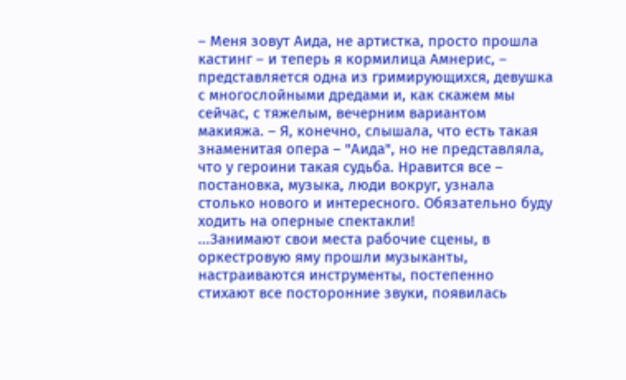– Меня зовут Аида, не артистка, просто прошла кастинг – и теперь я кормилица Амнерис, – представляется одна из гримирующихся, девушка с многослойными дредами и, как скажем мы сейчас, с тяжелым, вечерним вариантом макияжа. – Я, конечно, слышала, что есть такая знаменитая опера – "Аида", но не представляла, что у героини такая судьба. Нравится все – постановка, музыка, люди вокруг, узнала столько нового и интересного. Обязательно буду ходить на оперные спектакли!
...Занимают свои места рабочие сцены, в оркестровую яму прошли музыканты, настраиваются инструменты, постепенно стихают все посторонние звуки, появилась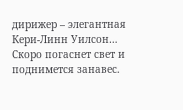дирижер – элегантная Кери-Линн Уилсон… Скоро погаснет свет и поднимется занавес.